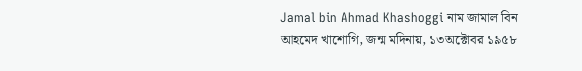Jamal bin Ahmad Khashoggi নাম জামাল বিন আহমেদ খাশোগি, জন্ম মদিনায়, ১৩অক্টোবর ১৯৫৮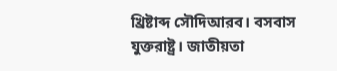খ্রিষ্টাব্দ সৌদিআরব। বসবাস যুক্তরাষ্ট্র। জাতীয়তা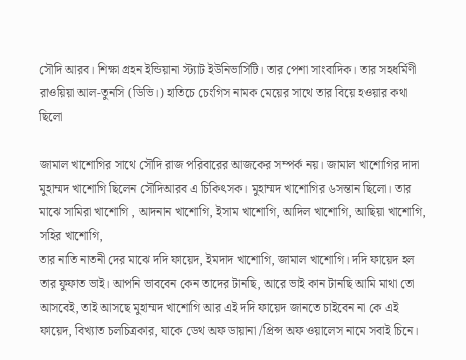সৌদি আরব। শিক্ষা গ্রহন ইন্ডিয়ানা স্ট্যাট ইউনিভার্সিটি। তার পেশা সাংবাদিক। তার সহধর্মিণী রাওয়িয়া আল-তুনসি (ডিভি।) হাতিচে চেংগিস নামক মেয়ের সাথে তার বিয়ে হওয়ার কথা ছিলো

জামাল খাশোগির সাথে সৌদি রাজ পরিবারের আজকের সম্পর্ক নয়। জামাল খাশোগির দাদা মুহাম্মদ খাশোগি ছিলেন সৌদিআরব এ চিকিৎসক। মুহাম্মদ খাশোগির ৬সন্তান ছিলো। তার মাঝে সামিরা খাশোগি , আদনান খাশোগি, ইসাম খাশোগি, আদিল খাশোগি, আছিয়া খাশোগি, সহির খাশোগি,
তার নাতি নাতনী দের মাঝে দদি ফায়েদ, ইমদাদ খাশোগি, জামাল খাশোগি। দদি ফায়েদ হল তার ফুফাত ভাই। আপনি ভাববেন কেন তাদের টানছি, আরে ভাই কান টানছি আমি মাথা তো আসবেই, তাই আসছে মুহাম্মদ খাশোগি আর এই দদি ফায়েদ জানতে চাইবেন না কে এই ফায়েদ, বিখ্যাত চলচিত্রকার, যাকে ডেথ অফ ডায়ানা /প্রিন্স অফ ওয়ালেস নামে সবাই চিনে।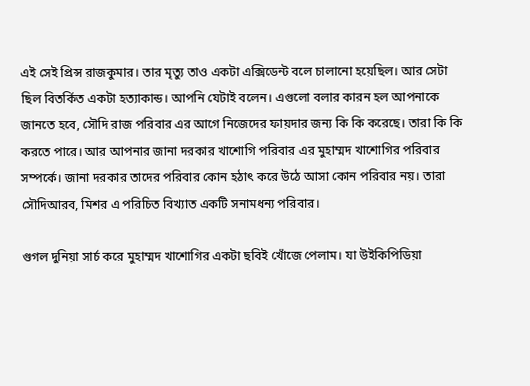এই সেই প্রিন্স রাজকুমার। তার মৃত্যু তাও একটা এক্সিডেন্ট বলে চালানো হয়েছিল। আর সেটা ছিল বিতর্কিত একটা হত্যাকান্ড। আপনি যেটাই বলেন। এগুলো বলার কারন হল আপনাকে জানতে হবে, সৌদি রাজ পরিবার এর আগে নিজেদের ফায়দার জন্য কি কি করেছে। তারা কি কি করতে পারে। আর আপনার জানা দরকার খাশোগি পরিবার এর মুহাম্মদ খাশোগির পরিবার সম্পর্কে। জানা দরকার তাদের পরিবার কোন হঠাৎ করে উঠে আসা কোন পরিবার নয়। তারা সৌদিআরব, মিশর এ পরিচিত বিখ্যাত একটি সনামধন্য পরিবার।

গুগল দুনিয়া সার্চ করে মুহাম্মদ খাশোগির একটা ছবিই খোঁজে পেলাম। যা উইকিপিডিয়া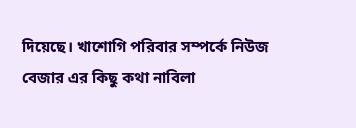দিয়েছে। খাশোগি পরিবার সম্পর্কে নিউজ বেজার এর কিছু কথা নাবিলা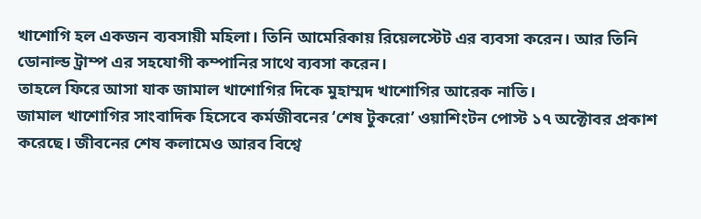খাশোগি হল একজন ব্যবসায়ী মহিলা। তিনি আমেরিকায় রিয়েলস্টেট এর ব্যবসা করেন। আর তিনি ডোনাল্ড ট্রাম্প এর সহযোগী কম্পানির সাথে ব্যবসা করেন।
তাহলে ফিরে আসা যাক জামাল খাশোগির দিকে মুহাম্মদ খাশোগির আরেক নাতি।
জামাল খাশোগির সাংবাদিক হিসেবে কর্মজীবনের ‘শেষ টুকরো’ ওয়াশিংটন পোস্ট ১৭ অক্টোবর প্রকাশ করেছে। জীবনের শেষ কলামেও আরব বিশ্বে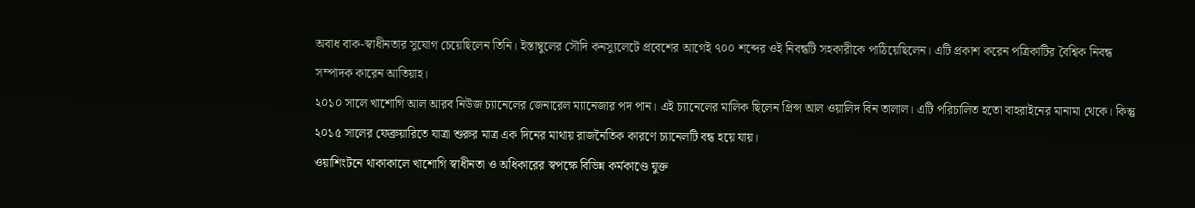অবাধ বাক-স্বাধীনতার সুযোগ চেয়েছিলেন তিনি। ইস্তাম্বুলের সৌদি কনস্যুলেটে প্রবেশের আগেই ৭০০ শব্দের ওই নিবন্ধটি সহকারীকে পাঠিয়েছিলেন। এটি প্রকাশ করেন পত্রিকাটির বৈশ্বিক নিবন্ধ সম্পাদক কারেন আতিয়াহ।
২০১০ সালে খাশোগি আল আরব নিউজ চ্যানেলের জেনারেল ম্যানেজার পদ পান। এই চ্যানেলের মালিক ছিলেন প্রিন্স আল ওয়ালিদ বিন তালাল। এটি পরিচালিত হতো বাহরাইনের মানামা থেকে। কিন্তু ২০১৫ সালের ফেব্রুয়ারিতে যাত্রা শুরুর মাত্র এক দিনের মাথায় রাজনৈতিক কারণে চ্যানেলটি বন্ধ হয়ে যায়।
ওয়াশিংটনে থাকাকালে খাশোগি স্বাধীনতা ও অধিকারের স্বপক্ষে বিভিন্ন কর্মকাণ্ডে যুক্ত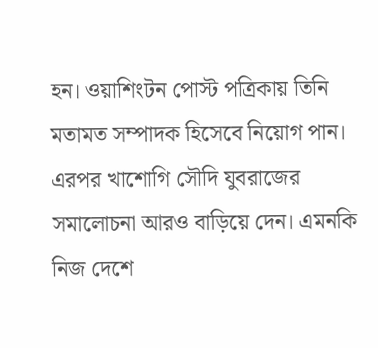হন। ওয়াশিংটন পোস্ট পত্রিকায় তিনি মতামত সম্পাদক হিসেবে নিয়োগ পান। এরপর খাশোগি সৌদি যুবরাজের সমালোচনা আরও বাড়িয়ে দেন। এমনকি নিজ দেশে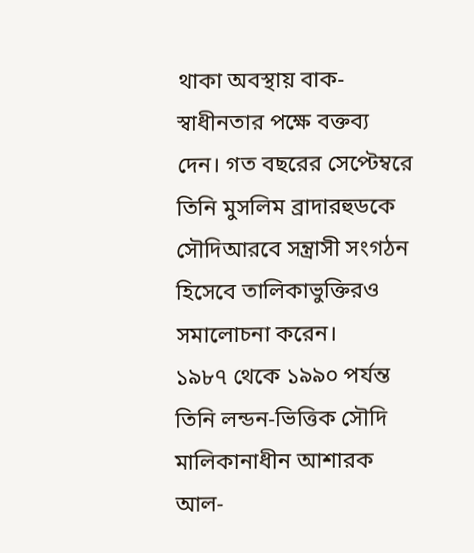থাকা অবস্থায় বাক-স্বাধীনতার পক্ষে বক্তব্য দেন। গত বছরের সেপ্টেম্বরে তিনি মুসলিম ব্রাদারহুডকে সৌদিআরবে সন্ত্রাসী সংগঠন হিসেবে তালিকাভুক্তিরও সমালোচনা করেন।
১৯৮৭ থেকে ১৯৯০ পর্যন্ত তিনি লন্ডন-ভিত্তিক সৌদি মালিকানাধীন আশারক আল-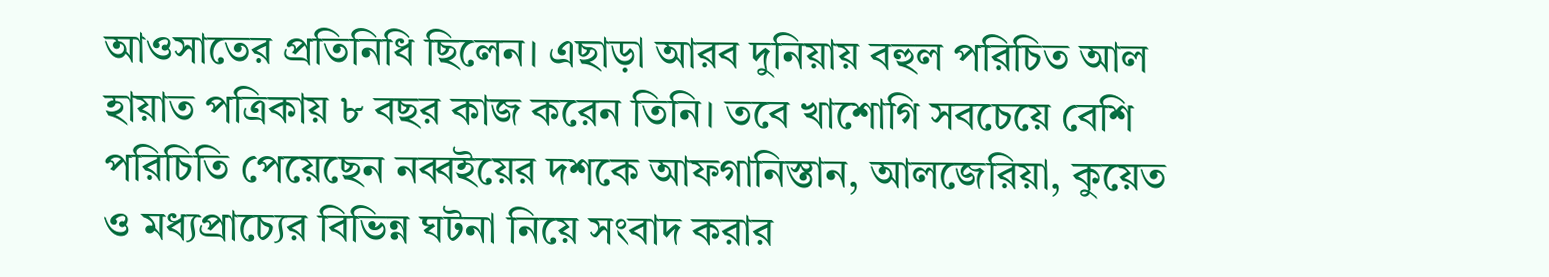আওসাতের প্রতিনিধি ছিলেন। এছাড়া আরব দুনিয়ায় বহুল পরিচিত আল হায়াত পত্রিকায় ৮ বছর কাজ করেন তিনি। তবে খাশোগি সবচেয়ে বেশি পরিচিতি পেয়েছেন নব্বইয়ের দশকে আফগানিস্তান, আলজেরিয়া, কুয়েত ও মধ্যপ্রাচ্যের বিভিন্ন ঘটনা নিয়ে সংবাদ করার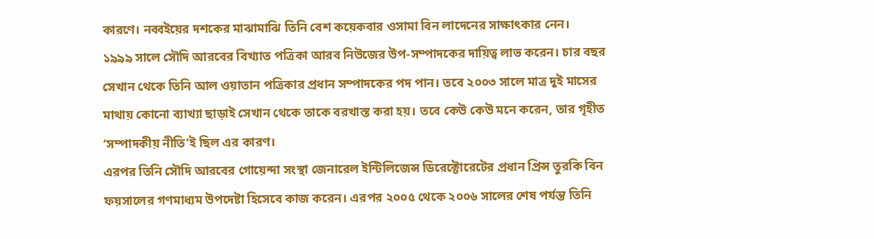কারণে। নব্বইয়ের দশকের মাঝামাঝি তিনি বেশ কয়েকবার ওসামা বিন লাদেনের সাক্ষাৎকার নেন।
১৯৯৯ সালে সৌদি আরবের বিখ্যাত পত্রিকা আরব নিউজের উপ-সম্পাদকের দায়িত্ব লাভ করেন। চার বছর সেখান থেকে তিনি আল ওয়াতান পত্রিকার প্রধান সম্পাদকের পদ পান। তবে ২০০৩ সালে মাত্র দুই মাসের মাথায় কোনো ব্যাখ্যা ছাড়াই সেখান থেকে তাকে বরখাস্ত করা হয়। তবে কেউ কেউ মনে করেন, তার গৃহীত ‘সম্পাদকীয় নীতি’ই ছিল এর কারণ।
এরপর তিনি সৌদি আরবের গোয়েন্দা সংস্থা জেনারেল ইন্টিলিজেন্স ডিরেক্টোরেটের প্রধান প্রিন্স তুরকি বিন ফয়সালের গণমাধ্যম উপদেষ্টা হিসেবে কাজ করেন। এরপর ২০০৫ থেকে ২০০৬ সালের শেষ পর্যন্ত তিনি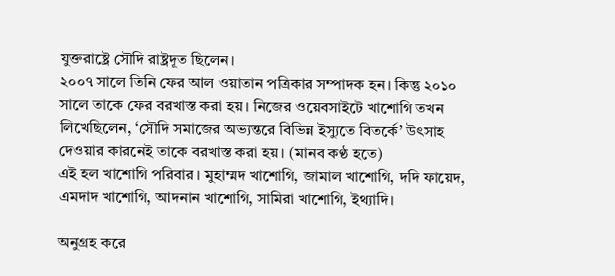যুক্তরাষ্ট্রে সৌদি রাষ্ট্রদূত ছিলেন।
২০০৭ সালে তিনি ফের আল ওয়াতান পত্রিকার সম্পাদক হন। কিন্তু ২০১০ সালে তাকে ফের বরখাস্ত করা হয়। নিজের ওয়েবসাইটে খাশোগি তখন লিখেছিলেন, ‘সৌদি সমাজের অভ্যন্তরে বিভিন্ন ইস্যুতে বিতর্কে’ উৎসাহ দেওয়ার কারনেই তাকে বরখাস্ত করা হয়। (মানব কণ্ঠ হতে)
এই হল খাশোগি পরিবার । মুহাম্মদ খাশোগি, জামাল খাশোগি, দদি ফায়েদ, এমদাদ খাশোগি, আদনান খাশোগি, সামিরা খাশোগি, ইথ্যাদি।

অনুগ্রহ করে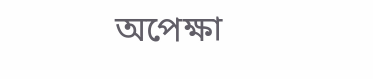অপেক্ষা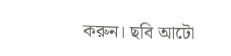করুন। ছবি আটো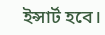ইন্সার্ট হবে।